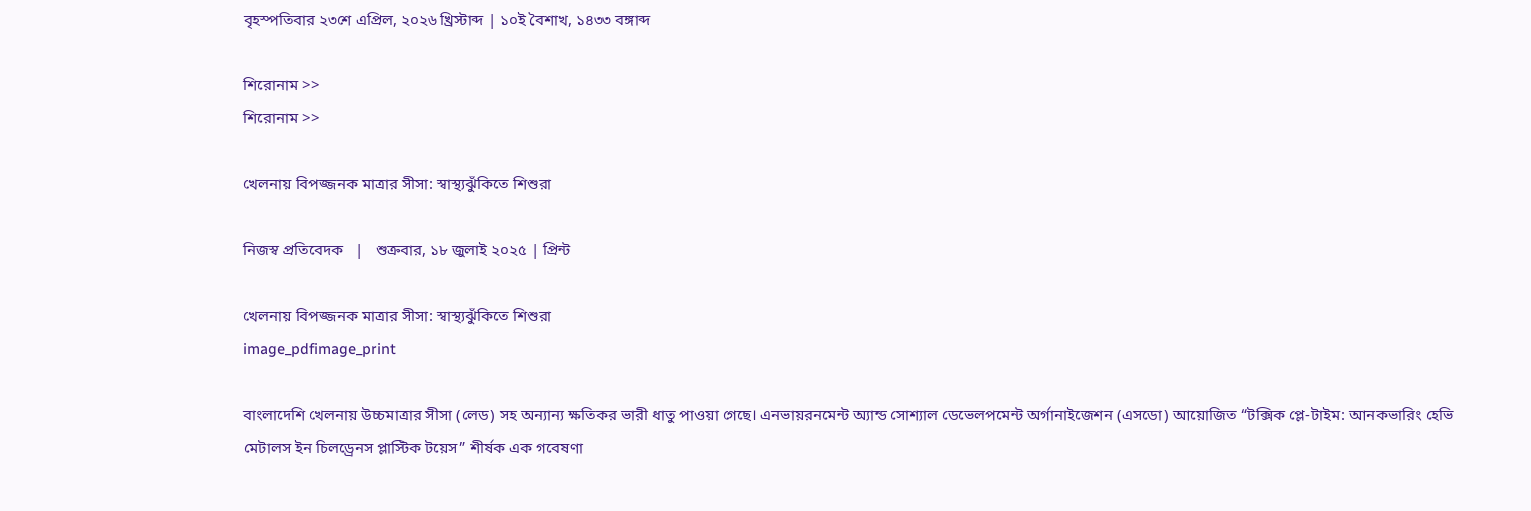বৃহস্পতিবার ২৩শে এপ্রিল, ২০২৬ খ্রিস্টাব্দ | ১০ই বৈশাখ, ১৪৩৩ বঙ্গাব্দ

শিরোনাম >>
শিরোনাম >>

খেলনায় বিপজ্জনক মাত্রার সীসা: স্বাস্থ্যঝুঁকিতে শিশুরা

নিজস্ব প্রতিবেদক   |   শুক্রবার, ১৮ জুলাই ২০২৫ | প্রিন্ট

খেলনায় বিপজ্জনক মাত্রার সীসা: স্বাস্থ্যঝুঁকিতে শিশুরা
image_pdfimage_print

বাংলাদেশি খেলনায় উচ্চমাত্রার সীসা (লেড) সহ অন্যান্য ক্ষতিকর ভারী ধাতু পাওয়া গেছে। এনভায়রনমেন্ট অ্যান্ড সোশ্যাল ডেভেলপমেন্ট অর্গানাইজেশন (এসডো) আয়োজিত “টক্সিক প্লে-টাইম: আনকভারিং হেভি মেটালস ইন চিলড্রেনস প্লাস্টিক টয়েস” শীর্ষক এক গবেষণা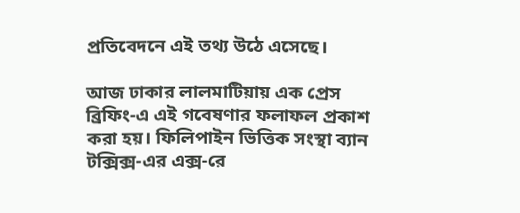প্রতিবেদনে এই তথ্য উঠে এসেছে।

আজ ঢাকার লালমাটিয়ায় এক প্রেস ব্রিফিং-এ এই গবেষণার ফলাফল প্রকাশ করা হয়। ফিলিপাইন ভিত্তিক সংস্থা ব্যান টক্সিক্স-এর এক্স-রে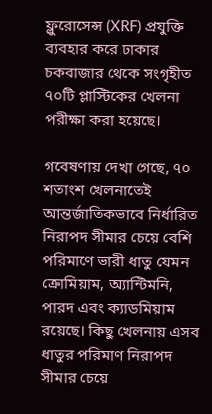ফ্লুরোসেন্স (XRF) প্রযুক্তি ব্যবহার করে ঢাকার চকবাজার থেকে সংগৃহীত ৭০টি প্লাস্টিকের খেলনা পরীক্ষা করা হয়েছে।

গবেষণায় দেখা গেছে, ৭০ শতাংশ খেলনাতেই আন্তর্জাতিকভাবে নির্ধারিত নিরাপদ সীমার চেয়ে বেশি পরিমাণে ভারী ধাতু যেমন ক্রোমিয়াম, অ্যান্টিমনি, পারদ এবং ক্যাডমিয়াম রয়েছে। কিছু খেলনায় এসব ধাতুর পরিমাণ নিরাপদ সীমার চেয়ে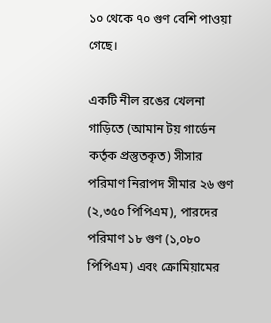১০ থেকে ৭০ গুণ বেশি পাওয়া গেছে।

একটি নীল রঙের খেলনা গাড়িতে (আমান টয় গার্ডেন কর্তৃক প্রস্তুতকৃত) সীসার পরিমাণ নিরাপদ সীমার ২৬ গুণ (২,৩৫০ পিপিএম), পারদের পরিমাণ ১৮ গুণ (১,০৮০ পিপিএম) এবং ক্রোমিয়ামের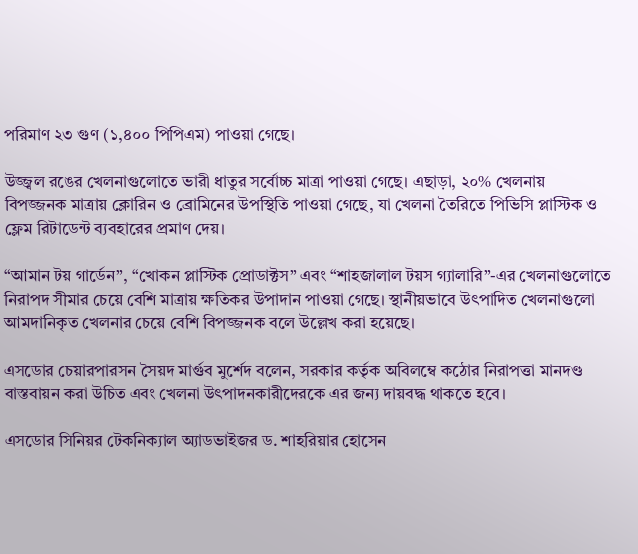পরিমাণ ২৩ গুণ (১,৪০০ পিপিএম) পাওয়া গেছে।

উজ্জ্বল রঙের খেলনাগুলোতে ভারী ধাতুর সর্বোচ্চ মাত্রা পাওয়া গেছে। এছাড়া, ২০% খেলনায় বিপজ্জনক মাত্রায় ক্লোরিন ও ব্রোমিনের উপস্থিতি পাওয়া গেছে, যা খেলনা তৈরিতে পিভিসি প্লাস্টিক ও ফ্লেম রিটাডেন্ট ব্যবহারের প্রমাণ দেয়।

“আমান টয় গার্ডেন”, “খোকন প্লাস্টিক প্রোডাক্টস” এবং “শাহজালাল টয়স গ্যালারি”-এর খেলনাগুলোতে নিরাপদ সীমার চেয়ে বেশি মাত্রায় ক্ষতিকর উপাদান পাওয়া গেছে। স্থানীয়ভাবে উৎপাদিত খেলনাগুলো আমদানিকৃত খেলনার চেয়ে বেশি বিপজ্জনক বলে উল্লেখ করা হয়েছে।

এসডোর চেয়ারপারসন সৈয়দ মার্গুব মুর্শেদ বলেন, সরকার কর্তৃক অবিলম্বে কঠোর নিরাপত্তা মানদণ্ড বাস্তবায়ন করা উচিত এবং খেলনা উৎপাদনকারীদেরকে এর জন্য দায়বদ্ধ থাকতে হবে।

এসডোর সিনিয়র টেকনিক্যাল অ্যাডভাইজর ড. শাহরিয়ার হোসেন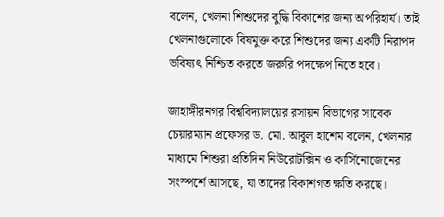বলেন, খেলনা শিশুদের বুদ্ধি বিকাশের জন্য অপরিহার্য। তাই খেলনাগুলোকে বিষমুক্ত করে শিশুদের জন্য একটি নিরাপদ ভবিষ্যৎ নিশ্চিত করতে জরুরি পদক্ষেপ নিতে হবে।

জাহাঙ্গীরনগর বিশ্ববিদ্যালয়ের রসায়ন বিভাগের সাবেক চেয়ারম্যান প্রফেসর ড. মো. আবুল হাশেম বলেন, খেলনার মাধ্যমে শিশুরা প্রতিদিন নিউরোটক্সিন ও কার্সিনোজেনের সংস্পর্শে আসছে, যা তাদের বিকাশগত ক্ষতি করছে।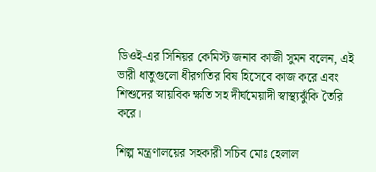ডিওই-এর সিনিয়র কেমিস্ট জনাব কাজী সুমন বলেন, এই ভারী ধাতুগুলো ধীরগতির বিষ হিসেবে কাজ করে এবং শিশুদের স্নায়বিক ক্ষতি সহ দীর্ঘমেয়াদী স্বাস্থ্যঝুঁকি তৈরি করে।

শিল্প মন্ত্রণালয়ের সহকারী সচিব মোঃ হেলাল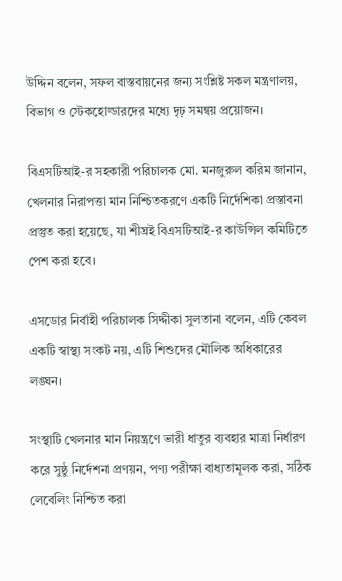উদ্দিন বলেন, সফল বাস্তবায়নের জন্য সংশ্লিষ্ট সকল মন্ত্রণালয়, বিভাগ ও স্টেকহোল্ডারদের মধ্যে দৃঢ় সমন্বয় প্রয়োজন।

বিএসটিআই-র সহকারী পরিচালক মো. মনজুরুল করিম জানান, খেলনার নিরাপত্তা মান নিশ্চিতকরণে একটি নির্দেশিকা প্রস্তাবনা প্রস্তুত করা হয়েছে, যা শীঘ্রই বিএসটিআই-র কাউন্সিল কমিটিতে পেশ করা হবে।

এসডোর নির্বাহী পরিচালক সিদ্দীকা সুলতানা বলেন, এটি কেবল একটি স্বাস্থ্য সংকট নয়, এটি শিশুদের মৌলিক অধিকারের লঙ্ঘন।

সংস্থাটি খেলনার মান নিয়ন্ত্রণে ভারী ধাতুর ব্যবহার মাত্রা নির্ধারণ করে সুষ্ঠু নির্দেশনা প্রণয়ন, পণ্য পরীক্ষা বাধ্যতামূলক করা, সঠিক লেবেলিং নিশ্চিত করা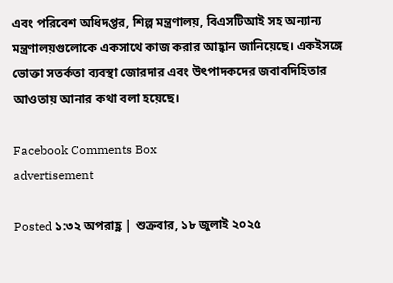এবং পরিবেশ অধিদপ্তর, শিল্প মন্ত্রণালয়, বিএসটিআই সহ অন্যান্য মন্ত্রণালয়গুলোকে একসাথে কাজ করার আহ্বান জানিয়েছে। একইসঙ্গে ভোক্তা সতর্কতা ব্যবস্থা জোরদার এবং উৎপাদকদের জবাবদিহিতার আওতায় আনার কথা বলা হয়েছে।

Facebook Comments Box
advertisement

Posted ১:৩২ অপরাহ্ণ | শুক্রবার, ১৮ জুলাই ২০২৫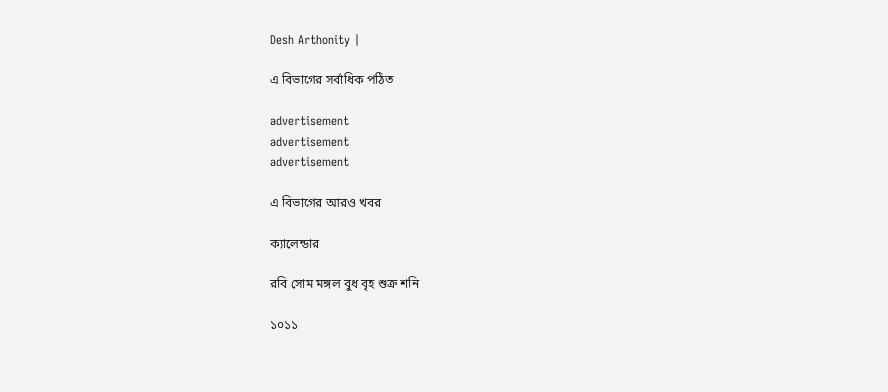Desh Arthonity |

এ বিভাগের সর্বাধিক পঠিত

advertisement
advertisement
advertisement

এ বিভাগের আরও খবর

ক্যালেন্ডার

রবি সোম মঙ্গল বুধ বৃহ শুক্র শনি

১০১১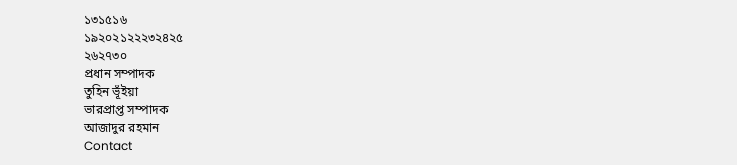১৩১৫১৬
১৯২০২১২২২৩২৪২৫
২৬২৭৩০
প্রধান সম্পাদক
তুহিন ভূঁইয়া
ভারপ্রাপ্ত সম্পাদক
আজাদুর রহমান
Contact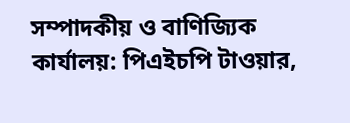সম্পাদকীয় ও বাণিজ্যিক কার্যালয়: পিএইচপি টাওয়ার,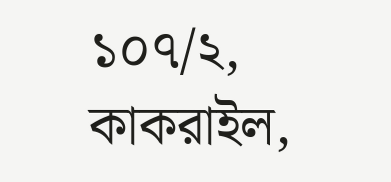১০৭/২, কাকরাইল,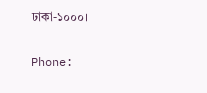ঢাকা-১০০০।

Phone: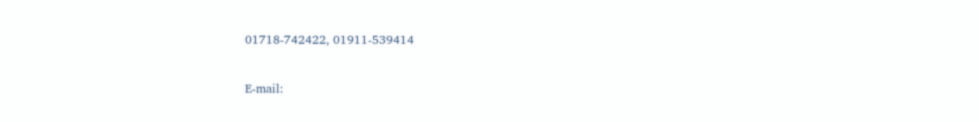01718-742422, 01911-539414

E-mail: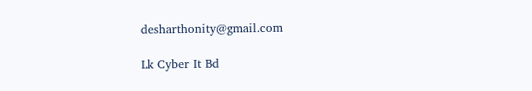desharthonity@gmail.com

Lk Cyber It Bd